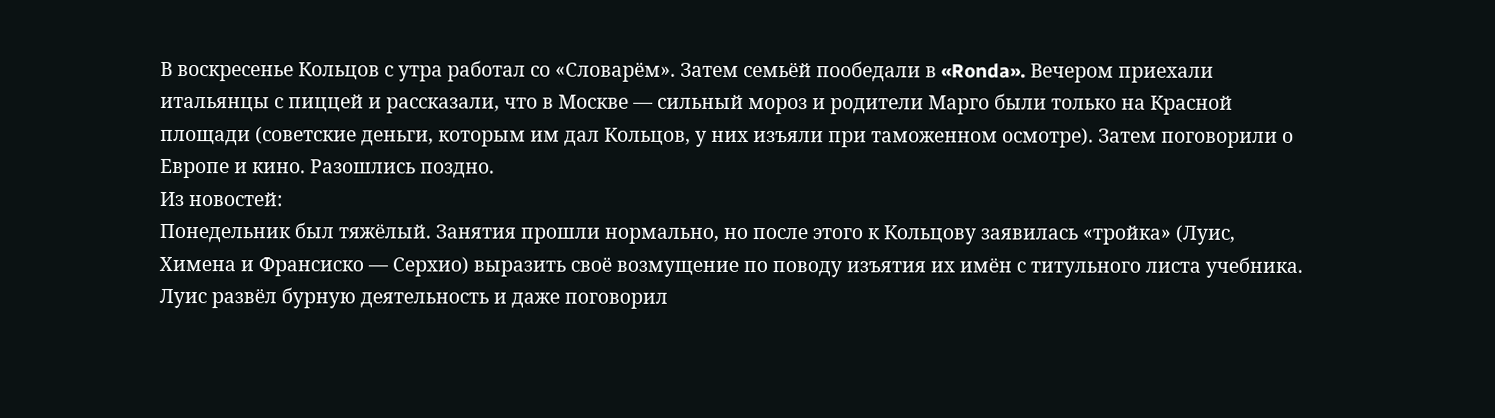В воскресенье Кольцов с утра работал со «Словарём». Затем семьёй пообедали в «Ronda». Вечером приехали итальянцы с пиццей и рассказали, что в Москве — сильный мороз и родители Марго были только на Красной площади (советские деньги, которым им дал Кольцов, у них изъяли при таможенном осмотре). Затем поговорили о Европе и кино. Разошлись поздно.
Из новостей:
Понедельник был тяжёлый. Занятия прошли нормально, но после этого к Кольцову заявилась «тройка» (Луис, Химена и Франсиско — Серхио) выразить своё возмущение по поводу изъятия их имён с титульного листа учебника. Луис развёл бурную деятельность и даже поговорил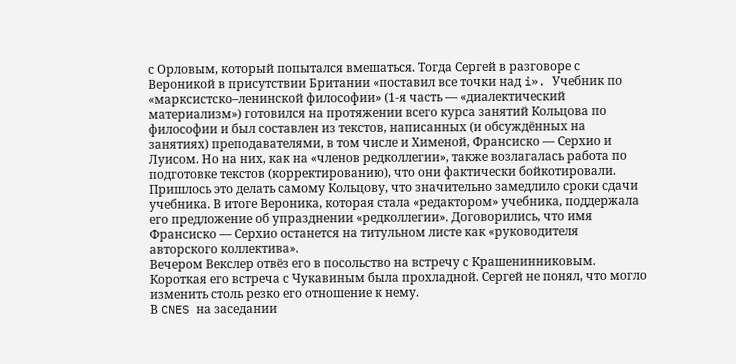с Орловым, который попытался вмешаться. Тогда Сергей в разговоре с Вероникой в присутствии Британии «поставил все точки над i». Учебник по «марксистско–ленинской философии» (1‑я часть — «диалектический материализм») готовился на протяжении всего курса занятий Кольцова по философии и был составлен из текстов, написанных (и обсуждённых на занятиях) преподавателями, в том числе и Хименой, Франсиско — Серхио и Луисом. Но на них, как на «членов редколлегии», также возлагалась работа по подготовке текстов (корректированию), что они фактически бойкотировали. Пришлось это делать самому Кольцову, что значительно замедлило сроки сдачи учебника. В итоге Вероника, которая стала «редактором» учебника, поддержала его предложение об упразднении «редколлегии». Договорились, что имя Франсиско — Серхио останется на титульном листе как «руководителя авторского коллектива».
Вечером Векслер отвёз его в посольство на встречу с Крашенинниковым. Короткая его встреча с Чукавиным была прохладной. Сергей не понял, что могло изменить столь резко его отношение к нему.
В CNES на заседании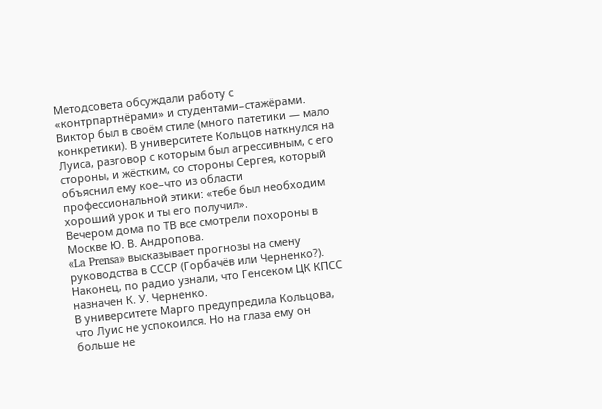Методсовета обсуждали работу с «контрпартнёрами» и студентами–стажёрами. Виктор был в своём стиле (много патетики — мало конкретики). В университете Кольцов наткнулся на Луиса, разговор с которым был агрессивным, с его стороны, и жёстким, со стороны Сергея, который объяснил ему кое–что из области профессиональной этики: «тебе был необходим хороший урок и ты его получил».
Вечером дома по ТВ все смотрели похороны в Москве Ю. В. Андропова.
«La Prensa» высказывает прогнозы на смену руководства в СССР (Горбачёв или Черненко?).
Наконец, по радио узнали, что Генсеком ЦК КПСС назначен К. У. Черненко.
В университете Марго предупредила Кольцова, что Луис не успокоился. Но на глаза ему он больше не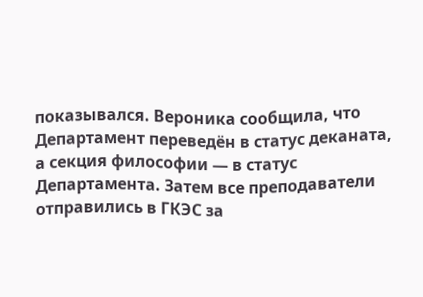показывался. Вероника сообщила, что Департамент переведён в статус деканата, а секция философии — в статус Департамента. Затем все преподаватели отправились в ГКЭС за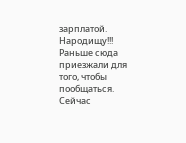зарплатой. Народищу!!! Раньше сюда приезжали для того, чтобы пообщаться. Сейчас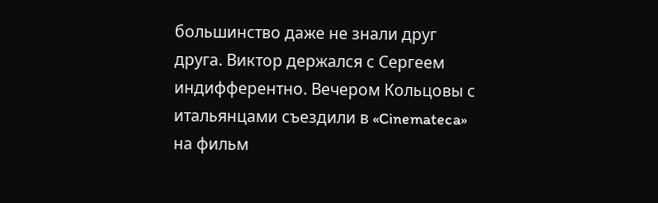большинство даже не знали друг друга. Виктор держался с Сергеем индифферентно. Вечером Кольцовы с итальянцами съездили в «Cinemateca» на фильм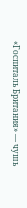«Госпиталь Британия» — чушь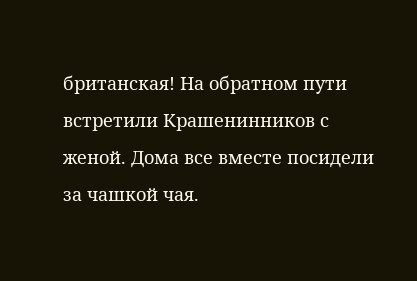британская! На обратном пути встретили Крашенинников с женой. Дома все вместе посидели за чашкой чая.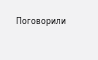Поговорили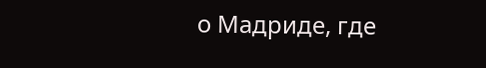о Мадриде, где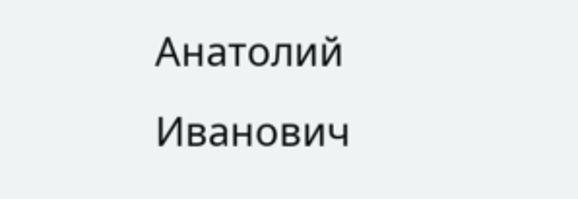Анатолий Иванович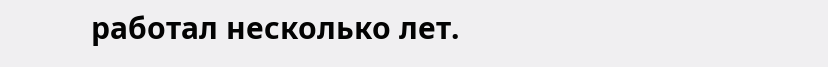работал несколько лет.